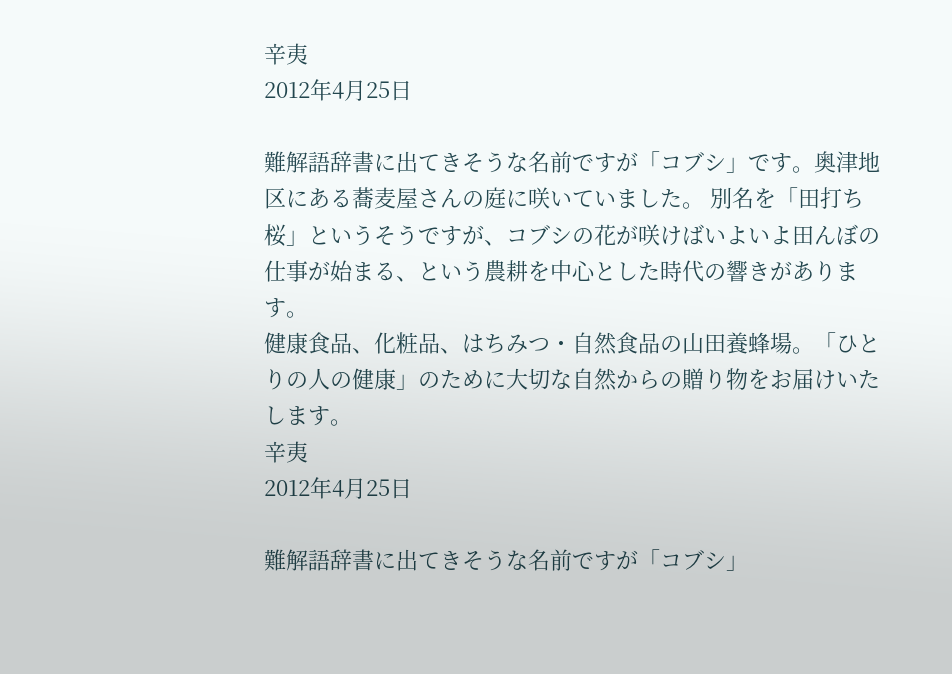辛夷
2012年4月25日

難解語辞書に出てきそうな名前ですが「コブシ」です。奥津地区にある蕎麦屋さんの庭に咲いていました。 別名を「田打ち桜」というそうですが、コブシの花が咲けばいよいよ田んぼの仕事が始まる、という農耕を中心とした時代の響きがあります。
健康食品、化粧品、はちみつ・自然食品の山田養蜂場。「ひとりの人の健康」のために大切な自然からの贈り物をお届けいたします。
辛夷
2012年4月25日

難解語辞書に出てきそうな名前ですが「コブシ」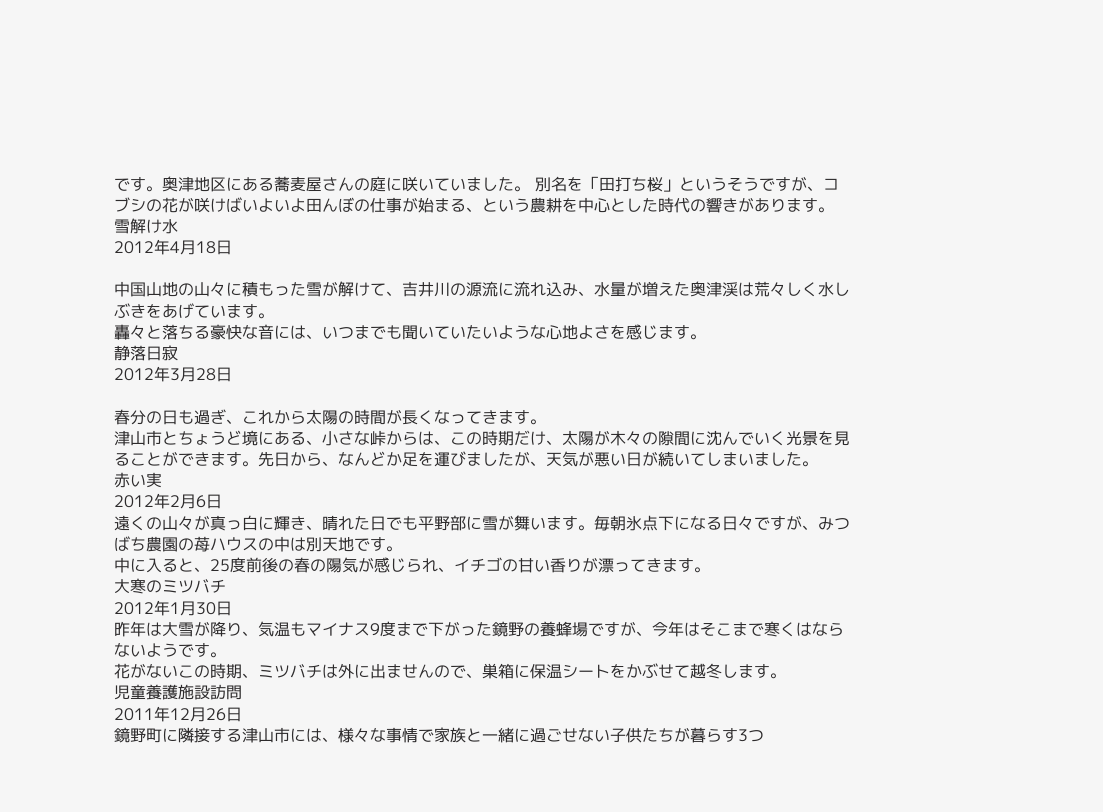です。奥津地区にある蕎麦屋さんの庭に咲いていました。 別名を「田打ち桜」というそうですが、コブシの花が咲けばいよいよ田んぼの仕事が始まる、という農耕を中心とした時代の響きがあります。
雪解け水
2012年4月18日

中国山地の山々に積もった雪が解けて、吉井川の源流に流れ込み、水量が増えた奥津渓は荒々しく水しぶきをあげています。
轟々と落ちる豪快な音には、いつまでも聞いていたいような心地よさを感じます。
静落日寂
2012年3月28日

春分の日も過ぎ、これから太陽の時間が長くなってきます。
津山市とちょうど境にある、小さな峠からは、この時期だけ、太陽が木々の隙間に沈んでいく光景を見ることができます。先日から、なんどか足を運びましたが、天気が悪い日が続いてしまいました。
赤い実
2012年2月6日
遠くの山々が真っ白に輝き、晴れた日でも平野部に雪が舞います。毎朝氷点下になる日々ですが、みつばち農園の苺ハウスの中は別天地です。
中に入ると、25度前後の春の陽気が感じられ、イチゴの甘い香りが漂ってきます。
大寒のミツバチ
2012年1月30日
昨年は大雪が降り、気温もマイナス9度まで下がった鏡野の養蜂場ですが、今年はそこまで寒くはならないようです。
花がないこの時期、ミツバチは外に出ませんので、巣箱に保温シートをかぶせて越冬します。
児童養護施設訪問
2011年12月26日
鏡野町に隣接する津山市には、様々な事情で家族と一緒に過ごせない子供たちが暮らす3つ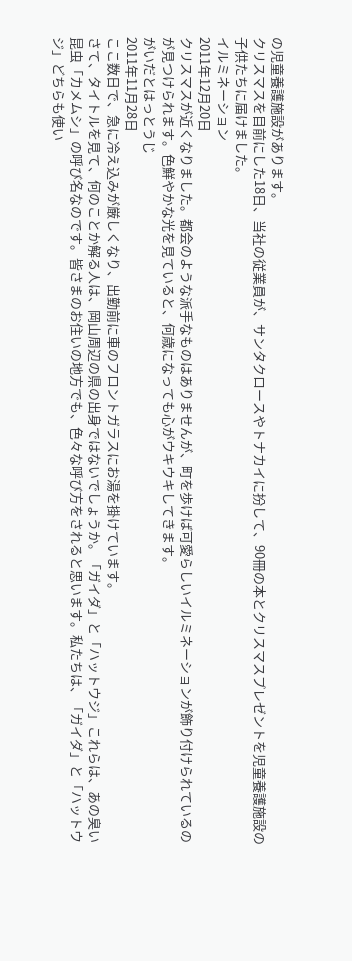の児童養護施設があります。
クリスマスを目前にした18日、当社の従業員が、サンタクロースやトナカイに扮して、90冊の本とクリスマスプレゼントを児童養護施設の子供たちに届けました。
イルミネーション
2011年12月20日
クリスマスが近くなりました。都会のような派手なものはありませんが、町を歩けば可愛らしいイルミネーションが飾り付けられているのが見つけられます。色鮮やかな光を見ていると、何歳になっても心がウキウキしてきます。
がいだとはっとうじ
2011年11月28日
ここ数日で、急に冷え込みが厳しくなり、出勤前に車のフロントガラスにお湯を掛けています。
さて、タイトルを見て、何のことか解る人は、岡山周辺の県の出身ではないでしょうか。「ガイダ」と「ハットウジ」これらは、あの臭い昆虫「カメムシ」の呼び名なのです。皆さまのお住いの地方でも、色々な呼び方をされると思います。私たちは、「ガイダ」と「ハットウジ」どちらも使い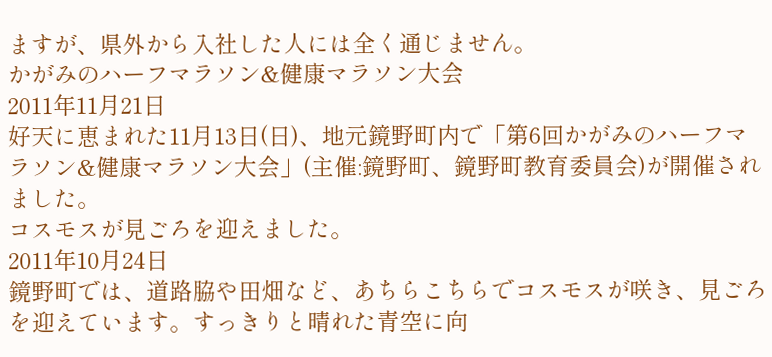ますが、県外から入社した人には全く通じません。
かがみのハーフマラソン&健康マラソン大会
2011年11月21日
好天に恵まれた11月13日(日)、地元鏡野町内で「第6回かがみのハーフマラソン&健康マラソン大会」(主催:鏡野町、鏡野町教育委員会)が開催されました。
コスモスが見ごろを迎えました。
2011年10月24日
鏡野町では、道路脇や田畑など、あちらこちらでコスモスが咲き、見ごろを迎えています。すっきりと晴れた青空に向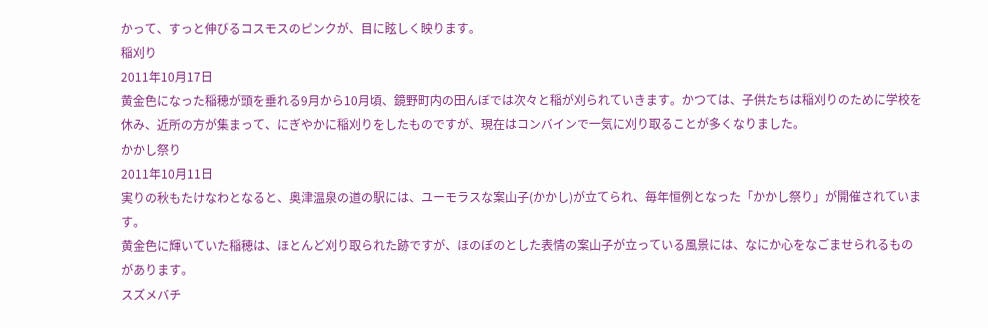かって、すっと伸びるコスモスのピンクが、目に眩しく映ります。
稲刈り
2011年10月17日
黄金色になった稲穂が頭を垂れる9月から10月頃、鏡野町内の田んぼでは次々と稲が刈られていきます。かつては、子供たちは稲刈りのために学校を休み、近所の方が集まって、にぎやかに稲刈りをしたものですが、現在はコンバインで一気に刈り取ることが多くなりました。
かかし祭り
2011年10月11日
実りの秋もたけなわとなると、奥津温泉の道の駅には、ユーモラスな案山子(かかし)が立てられ、毎年恒例となった「かかし祭り」が開催されています。
黄金色に輝いていた稲穂は、ほとんど刈り取られた跡ですが、ほのぼのとした表情の案山子が立っている風景には、なにか心をなごませられるものがあります。
スズメバチ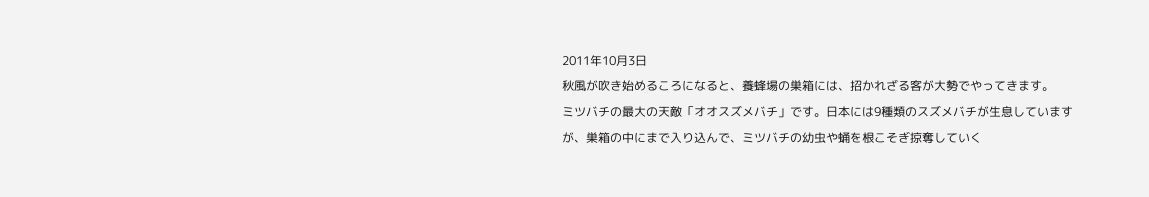2011年10月3日
秋風が吹き始めるころになると、養蜂場の巣箱には、招かれざる客が大勢でやってきます。
ミツバチの最大の天敵「オオスズメバチ」です。日本には9種類のスズメバチが生息していますが、巣箱の中にまで入り込んで、ミツバチの幼虫や蛹を根こそぎ掠奪していく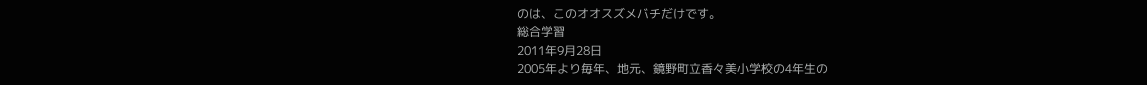のは、このオオスズメバチだけです。
総合学習
2011年9月28日
2005年より毎年、地元、鏡野町立香々美小学校の4年生の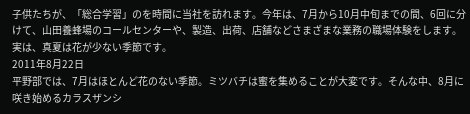子供たちが、「総合学習」のを時間に当社を訪れます。今年は、7月から10月中旬までの間、6回に分けて、山田養蜂場のコールセンターや、製造、出荷、店舗などさまざまな業務の職場体験をします。
実は、真夏は花が少ない季節です。
2011年8月22日
平野部では、7月はほとんど花のない季節。ミツバチは蜜を集めることが大変です。そんな中、8月に咲き始めるカラスザンシ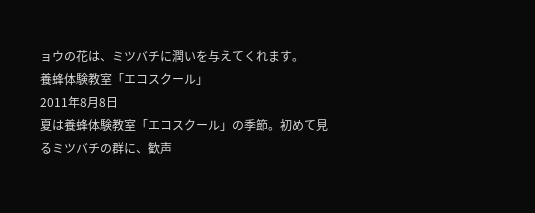ョウの花は、ミツバチに潤いを与えてくれます。
養蜂体験教室「エコスクール」
2011年8月8日
夏は養蜂体験教室「エコスクール」の季節。初めて見るミツバチの群に、歓声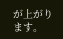が上がります。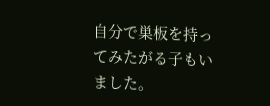自分で巣板を持ってみたがる子もいました。